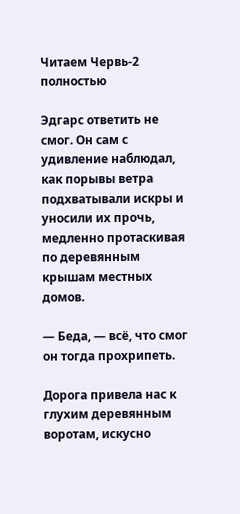Читаем Червь-2 полностью

Эдгарс ответить не смог. Он сам с удивление наблюдал, как порывы ветра подхватывали искры и уносили их прочь, медленно протаскивая по деревянным крышам местных домов.

— Беда, — всё, что смог он тогда прохрипеть.

Дорога привела нас к глухим деревянным воротам, искусно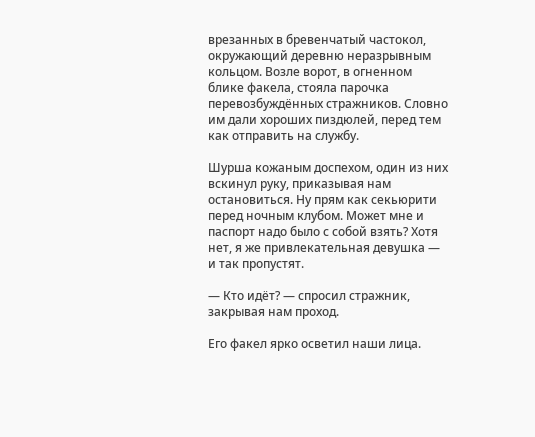врезанных в бревенчатый частокол, окружающий деревню неразрывным кольцом. Возле ворот, в огненном блике факела, стояла парочка перевозбуждённых стражников. Словно им дали хороших пиздюлей, перед тем как отправить на службу.

Шурша кожаным доспехом, один из них вскинул руку, приказывая нам остановиться. Ну прям как секьюрити перед ночным клубом. Может мне и паспорт надо было с собой взять? Хотя нет, я же привлекательная девушка — и так пропустят.

— Кто идёт? — спросил стражник, закрывая нам проход.

Его факел ярко осветил наши лица.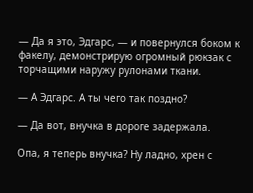— Да я это, Эдгарс, — и повернулся боком к факелу, демонстрирую огромный рюкзак с торчащими наружу рулонами ткани.

— А Эдгарс. А ты чего так поздно?

— Да вот, внучка в дороге задержала.

Опа, я теперь внучка? Ну ладно, хрен с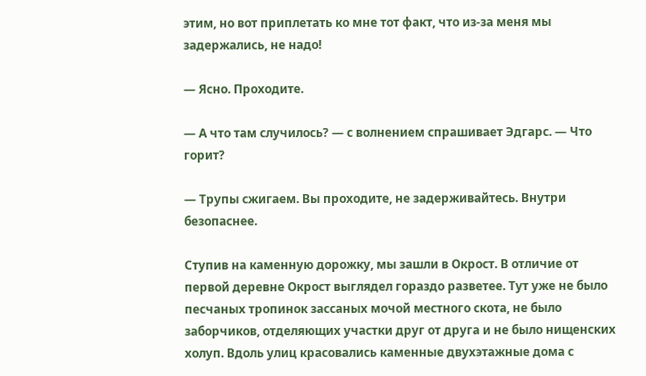этим, но вот приплетать ко мне тот факт, что из-за меня мы задержались, не надо!

— Ясно. Проходите.

— А что там случилось? — с волнением спрашивает Эдгарс. — Что горит?

— Трупы сжигаем. Вы проходите, не задерживайтесь. Внутри безопаснее.

Ступив на каменную дорожку, мы зашли в Окрост. В отличие от первой деревне Окрост выглядел гораздо разветее. Тут уже не было песчаных тропинок зассаных мочой местного скота, не было заборчиков, отделяющих участки друг от друга и не было нищенских холуп. Вдоль улиц красовались каменные двухэтажные дома с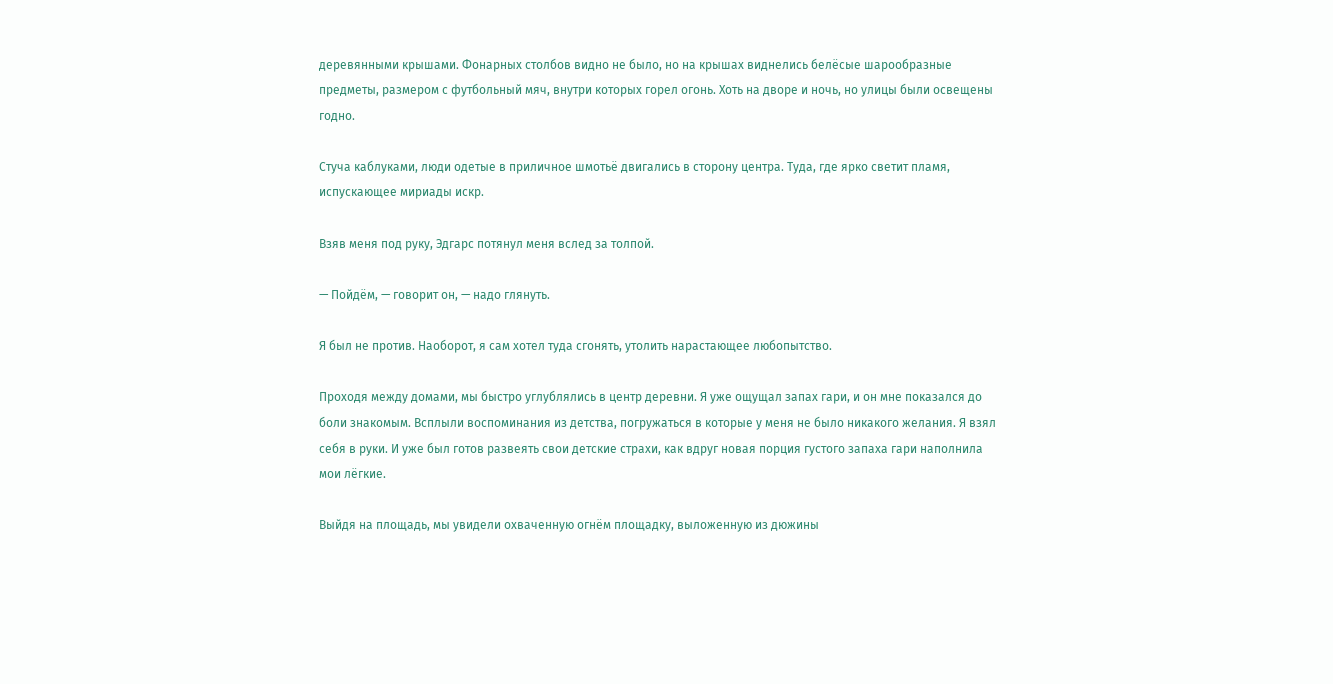деревянными крышами. Фонарных столбов видно не было, но на крышах виднелись белёсые шарообразные предметы, размером с футбольный мяч, внутри которых горел огонь. Хоть на дворе и ночь, но улицы были освещены годно.

Стуча каблуками, люди одетые в приличное шмотьё двигались в сторону центра. Туда, где ярко светит пламя, испускающее мириады искр.

Взяв меня под руку, Эдгарс потянул меня вслед за толпой.

— Пойдём, — говорит он, — надо глянуть.

Я был не против. Наоборот, я сам хотел туда сгонять, утолить нарастающее любопытство.

Проходя между домами, мы быстро углублялись в центр деревни. Я уже ощущал запах гари, и он мне показался до боли знакомым. Всплыли воспоминания из детства, погружаться в которые у меня не было никакого желания. Я взял себя в руки. И уже был готов развеять свои детские страхи, как вдруг новая порция густого запаха гари наполнила мои лёгкие.

Выйдя на площадь, мы увидели охваченную огнём площадку, выложенную из дюжины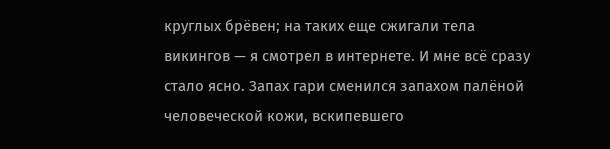круглых брёвен; на таких еще сжигали тела викингов — я смотрел в интернете. И мне всё сразу стало ясно. Запах гари сменился запахом палёной человеческой кожи, вскипевшего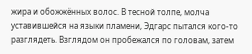жира и обожжённых волос. В тесной толпе, молча уставившейся на языки пламени, Эдгарс пытался кого-то разглядеть. Взглядом он пробежался по головам, затем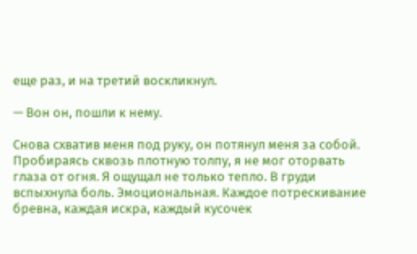еще раз, и на третий воскликнул.

— Вон он, пошли к нему.

Снова схватив меня под руку, он потянул меня за собой. Пробираясь сквозь плотную толпу, я не мог оторвать глаза от огня. Я ощущал не только тепло. В груди вспыхнула боль. Эмоциональная. Каждое потрескивание бревна, каждая искра, каждый кусочек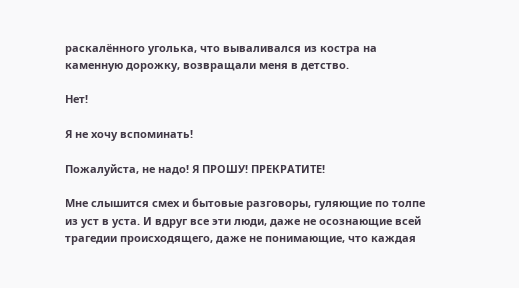раскалённого уголька, что вываливался из костра на каменную дорожку, возвращали меня в детство.

Нет!

Я не хочу вспоминать!

Пожалуйста, не надо! Я ПРОШУ! ПРЕКРАТИТЕ!

Мне слышится смех и бытовые разговоры, гуляющие по толпе из уст в уста. И вдруг все эти люди, даже не осознающие всей трагедии происходящего, даже не понимающие, что каждая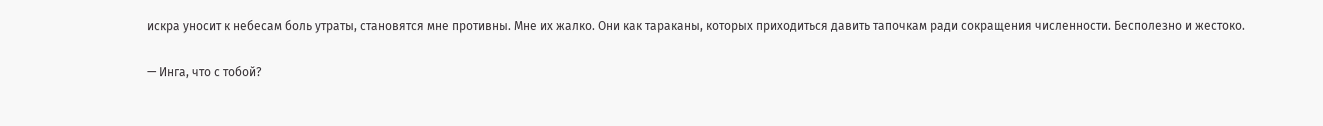искра уносит к небесам боль утраты, становятся мне противны. Мне их жалко. Они как тараканы, которых приходиться давить тапочкам ради сокращения численности. Бесполезно и жестоко.

— Инга, что с тобой?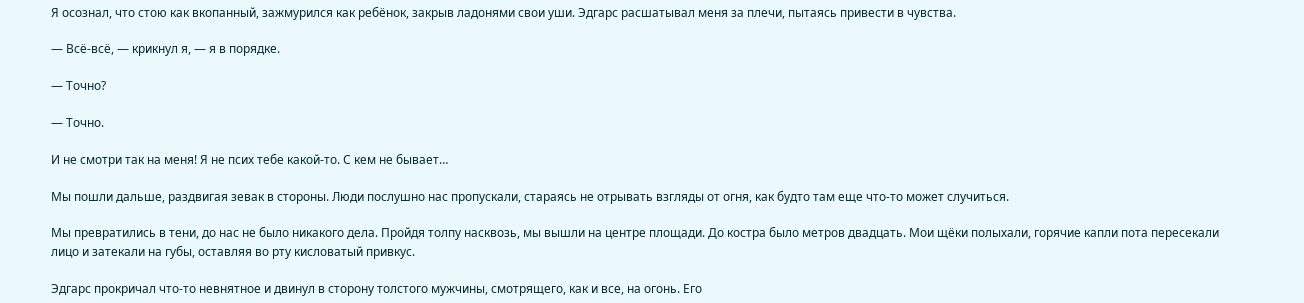Я осознал, что стою как вкопанный, зажмурился как ребёнок, закрыв ладонями свои уши. Эдгарс расшатывал меня за плечи, пытаясь привести в чувства.

— Всё-всё, — крикнул я, — я в порядке.

— Точно?

— Точно.

И не смотри так на меня! Я не псих тебе какой-то. С кем не бывает…

Мы пошли дальше, раздвигая зевак в стороны. Люди послушно нас пропускали, стараясь не отрывать взгляды от огня, как будто там еще что-то может случиться.

Мы превратились в тени, до нас не было никакого дела. Пройдя толпу насквозь, мы вышли на центре площади. До костра было метров двадцать. Мои щёки полыхали, горячие капли пота пересекали лицо и затекали на губы, оставляя во рту кисловатый привкус.

Эдгарс прокричал что-то невнятное и двинул в сторону толстого мужчины, смотрящего, как и все, на огонь. Его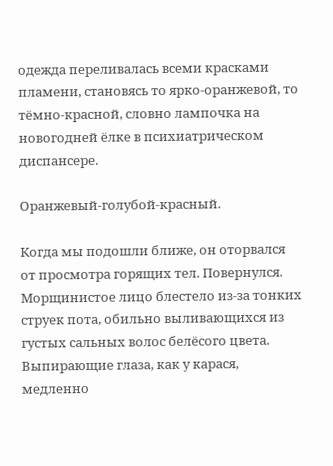одежда переливалась всеми красками пламени, становясь то ярко-оранжевой, то тёмно-красной, словно лампочка на новогодней ёлке в психиатрическом диспансере.

Оранжевый-голубой-красный.

Когда мы подошли ближе, он оторвался от просмотра горящих тел. Повернулся. Морщинистое лицо блестело из-за тонких струек пота, обильно выливающихся из густых сальных волос белёсого цвета. Выпирающие глаза, как у карася, медленно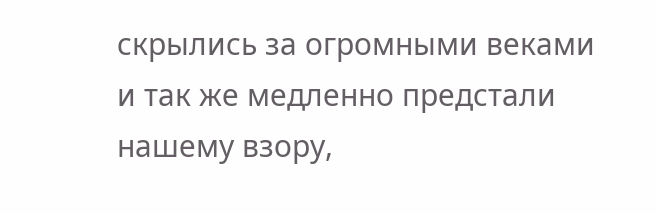скрылись за огромными веками и так же медленно предстали нашему взору,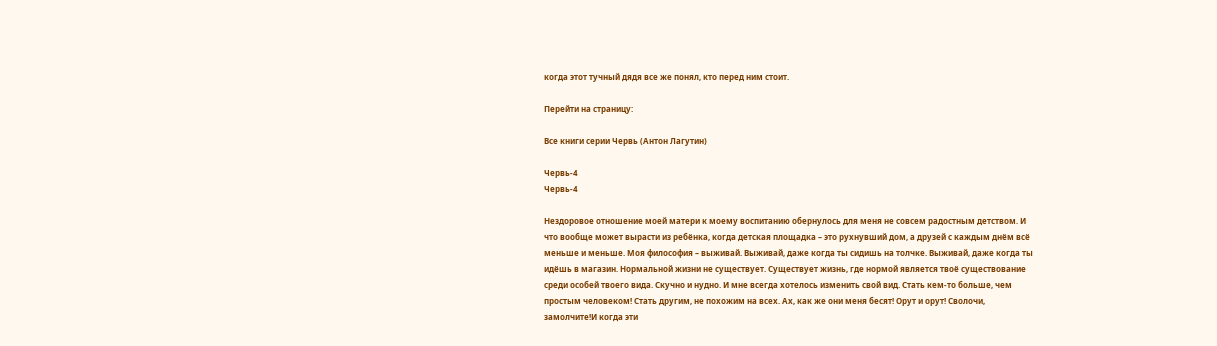когда этот тучный дядя все же понял, кто перед ним стоит.

Перейти на страницу:

Все книги серии Червь (Антон Лагутин)

Червь-4
Червь-4

Нездоровое отношение моей матери к моему воспитанию обернулось для меня не совсем радостным детством. И что вообще может вырасти из ребёнка, когда детская площадка – это рухнувший дом, а друзей с каждым днём всё меньше и меньше. Моя философия – выживай. Выживай, даже когда ты сидишь на толчке. Выживай, даже когда ты идёшь в магазин. Нормальной жизни не существует. Существует жизнь, где нормой является твоё существование среди особей твоего вида. Скучно и нудно. И мне всегда хотелось изменить свой вид. Стать кем-то больше, чем простым человеком! Стать другим, не похожим на всех. Ах, как же они меня бесят! Орут и орут! Сволочи, замолчите!И когда эти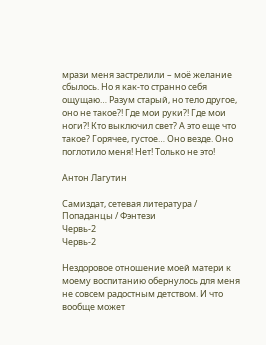мрази меня застрелили – моё желание сбылось. Но я как-то странно себя ощущаю… Разум старый, но тело другое, оно не такое?! Где мои руки?! Где мои ноги?! Кто выключил свет? А это еще что такое? Горячее, густое… Оно везде. Оно поглотило меня! Нет! Только не это!

Антон Лагутин

Самиздат, сетевая литература / Попаданцы / Фэнтези
Червь-2
Червь-2

Нездоровое отношение моей матери к моему воспитанию обернулось для меня не совсем радостным детством. И что вообще может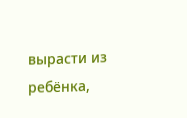вырасти из ребёнка,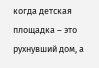когда детская площадка – это рухнувший дом, а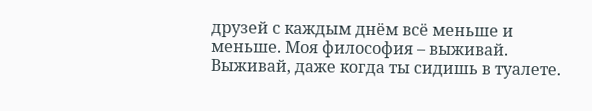друзей с каждым днём всё меньше и меньше. Моя философия – выживай. Выживай, даже когда ты сидишь в туалете.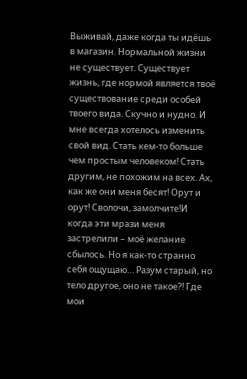Выживай, даже когда ты идёшь в магазин. Нормальной жизни не существует. Существует жизнь, где нормой является твоё существование среди особей твоего вида. Скучно и нудно. И мне всегда хотелось изменить свой вид. Стать кем-то больше чем простым человеком! Стать другим, не похожим на всех. Ах, как же они меня бесят! Орут и орут! Сволочи, замолчите!И когда эти мрази меня застрелили – моё желание сбылось. Но я как-то странно себя ощущаю… Разум старый, но тело другое, оно не такое?! Где мои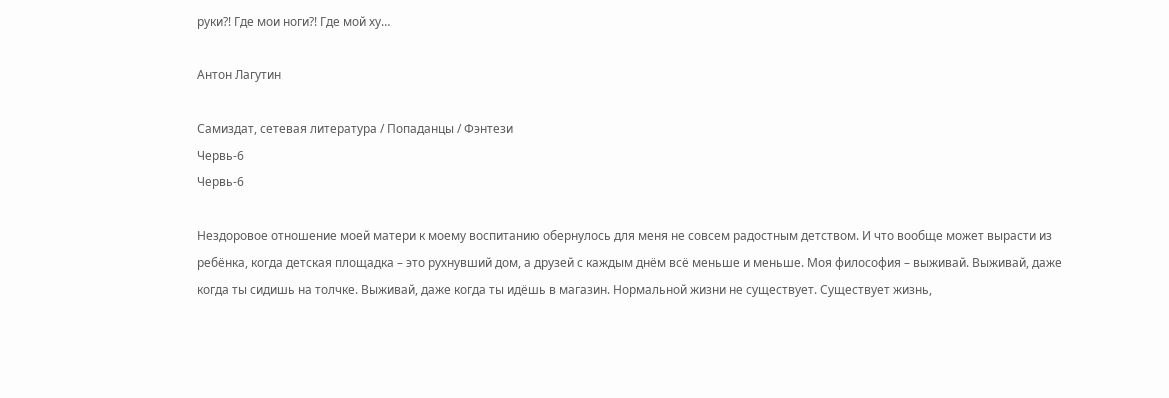руки?! Где мои ноги?! Где мой ху…

Антон Лагутин

Самиздат, сетевая литература / Попаданцы / Фэнтези
Червь-6
Червь-6

Нездоровое отношение моей матери к моему воспитанию обернулось для меня не совсем радостным детством. И что вообще может вырасти из ребёнка, когда детская площадка – это рухнувший дом, а друзей с каждым днём всё меньше и меньше. Моя философия – выживай. Выживай, даже когда ты сидишь на толчке. Выживай, даже когда ты идёшь в магазин. Нормальной жизни не существует. Существует жизнь,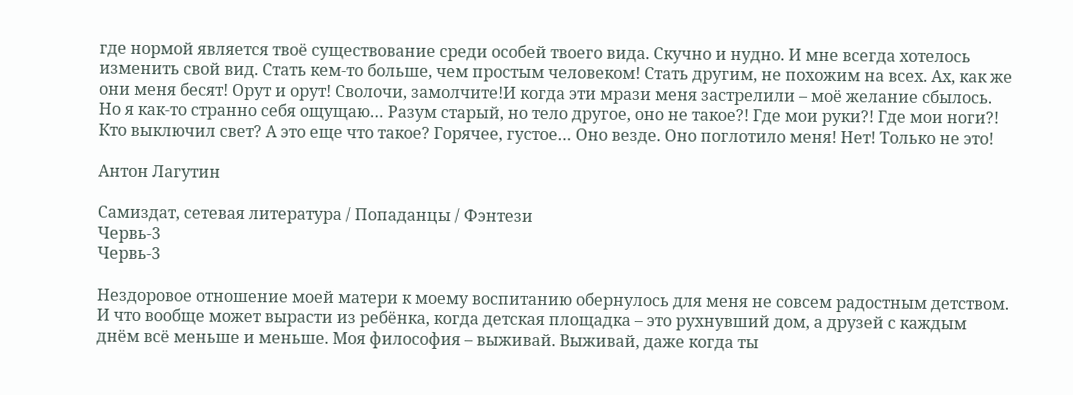где нормой является твоё существование среди особей твоего вида. Скучно и нудно. И мне всегда хотелось изменить свой вид. Стать кем-то больше, чем простым человеком! Стать другим, не похожим на всех. Ах, как же они меня бесят! Орут и орут! Сволочи, замолчите!И когда эти мрази меня застрелили – моё желание сбылось. Но я как-то странно себя ощущаю… Разум старый, но тело другое, оно не такое?! Где мои руки?! Где мои ноги?! Кто выключил свет? А это еще что такое? Горячее, густое… Оно везде. Оно поглотило меня! Нет! Только не это!

Антон Лагутин

Самиздат, сетевая литература / Попаданцы / Фэнтези
Червь-3
Червь-3

Нездоровое отношение моей матери к моему воспитанию обернулось для меня не совсем радостным детством. И что вообще может вырасти из ребёнка, когда детская площадка – это рухнувший дом, а друзей с каждым днём всё меньше и меньше. Моя философия – выживай. Выживай, даже когда ты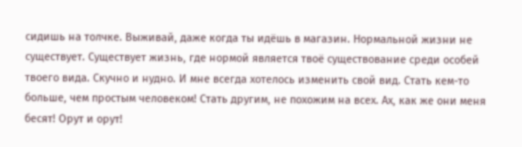сидишь на толчке. Выживай, даже когда ты идёшь в магазин. Нормальной жизни не существует. Существует жизнь, где нормой является твоё существование среди особей твоего вида. Скучно и нудно. И мне всегда хотелось изменить свой вид. Стать кем-то больше, чем простым человеком! Стать другим, не похожим на всех. Ах, как же они меня бесят! Орут и орут!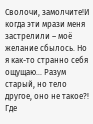Сволочи, замолчите!И когда эти мрази меня застрелили – моё желание сбылось. Но я как-то странно себя ощущаю… Разум старый, но тело другое, оно не такое?! Где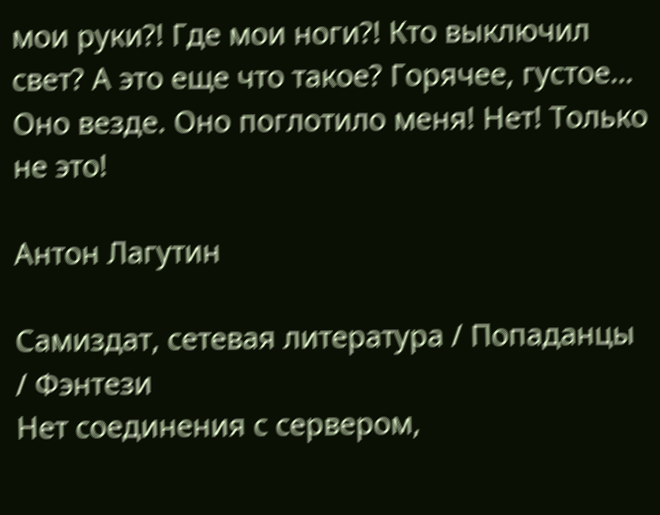мои руки?! Где мои ноги?! Кто выключил свет? А это еще что такое? Горячее, густое… Оно везде. Оно поглотило меня! Нет! Только не это!

Антон Лагутин

Самиздат, сетевая литература / Попаданцы / Фэнтези
Нет соединения с сервером,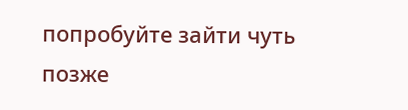попробуйте зайти чуть позже